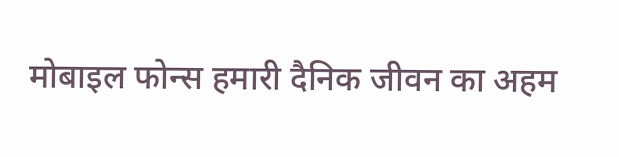मोबाइल फोन्स हमारी दैनिक जीवन का अहम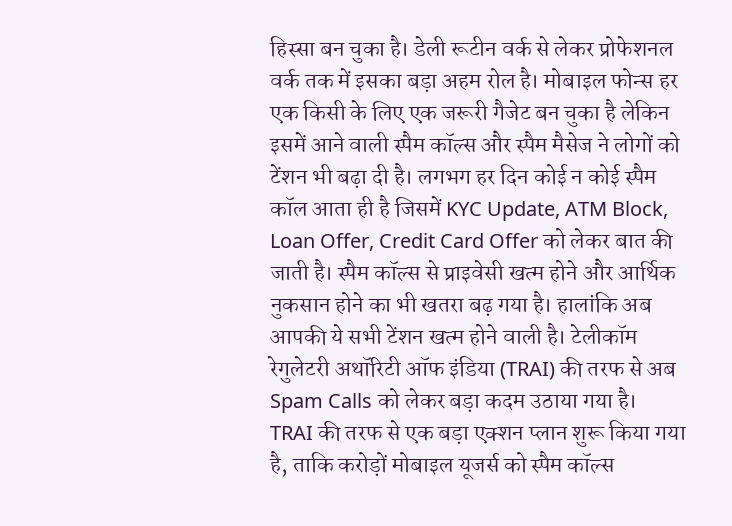हिस्सा बन चुका है। डेली रूटीन वर्क से लेकर प्रोफेशनल वर्क तक में इसका बड़ा अहम रोल है। मोबाइल फोन्स हर एक किसी के लिए एक जरूरी गैजेट बन चुका है लेकिन इसमें आने वाली स्पैम कॉल्स और स्पैम मैसेज ने लोगों को टेंशन भी बढ़ा दी है। लगभग हर दिन कोई न कोई स्पैम कॉल आता ही है जिसमें KYC Update, ATM Block, Loan Offer, Credit Card Offer को लेकर बात की जाती है। स्पैम कॉल्स से प्राइवेसी खत्म होने और आर्थिक नुकसान होने का भी खतरा बढ़ गया है। हालांकि अब आपकी ये सभी टेंशन खत्म होने वाली है। टेलीकॉम रेगुलेटरी अथॉरिटी ऑफ इंडिया (TRAI) की तरफ से अब Spam Calls को लेकर बड़ा कदम उठाया गया है।
TRAI की तरफ से एक बड़ा एक्शन प्लान शुरू किया गया है, ताकि करोड़ों मोबाइल यूजर्स को स्पैम कॉल्स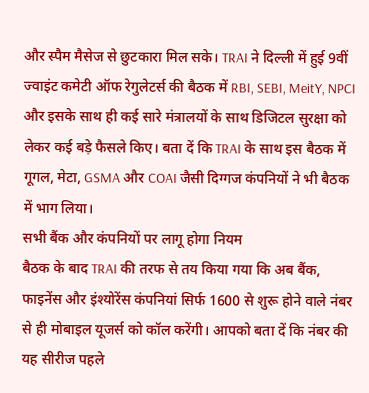और स्पैम मैसेज से छुटकारा मिल सके। TRAI ने दिल्ली में हुई 9वीं ज्वाइंट कमेटी ऑफ रेगुलेटर्स की बैठक में RBI, SEBI, MeitY, NPCI और इसके साथ ही कई सारे मंत्रालयों के साथ डिजिटल सुरक्षा को लेकर कई बड़े फैसले किए। बता दें कि TRAI के साथ इस बैठक में गूगल, मेटा, GSMA और COAI जैसी दिग्गज कंपनियों ने भी बैठक में भाग लिया।
सभी बैंक और कंपनियों पर लागू होगा नियम
बैठक के बाद TRAI की तरफ से तय किया गया कि अब बैंक, फाइनेंस और इंश्योरेंस कंपनियां सिर्फ 1600 से शुरू होने वाले नंबर से ही मोबाइल यूजर्स को कॉल करेंगी। आपको बता दें कि नंबर की यह सीरीज पहले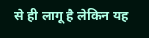से ही लागू है लेकिन यह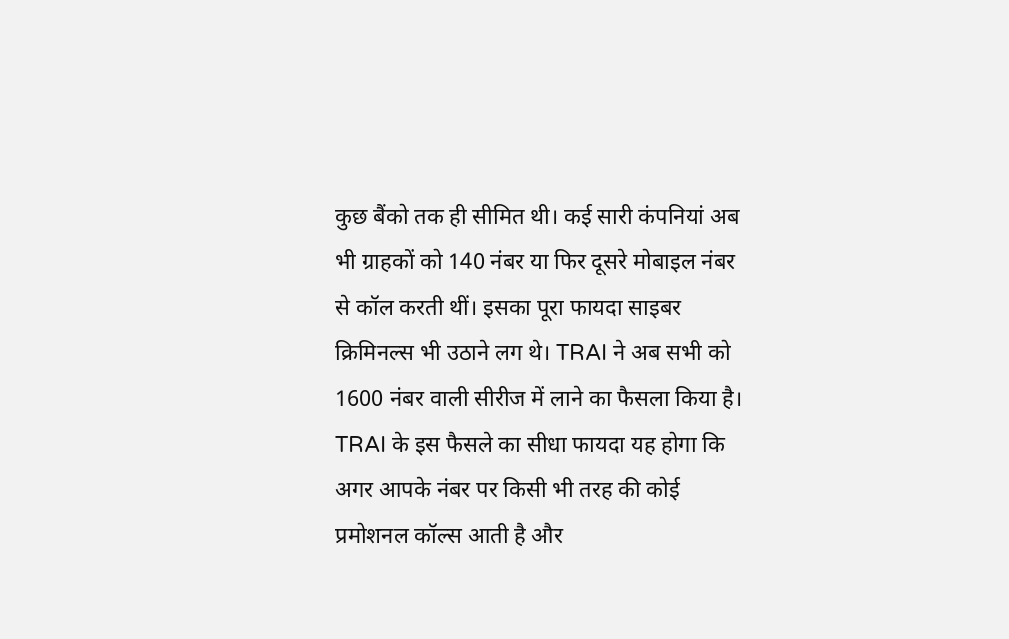कुछ बैंको तक ही सीमित थी। कई सारी कंपनियां अब भी ग्राहकों को 140 नंबर या फिर दूसरे मोबाइल नंबर से कॉल करती थीं। इसका पूरा फायदा साइबर क्रिमिनल्स भी उठाने लग थे। TRAI ने अब सभी को 1600 नंबर वाली सीरीज में लाने का फैसला किया है।
TRAI के इस फैसले का सीधा फायदा यह होगा कि अगर आपके नंबर पर किसी भी तरह की कोई प्रमोशनल कॉल्स आती है और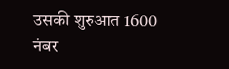उसकी शुरुआत 1600 नंबर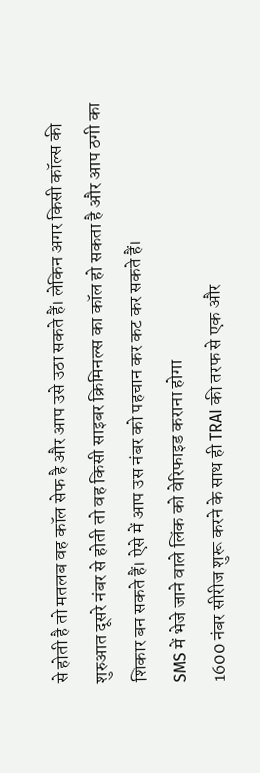से होती है तो मतलब वह कॉल सेफ है और आप उसे उठा सकते हैं। लेकिन अगर किसी कॉल्स की शुरुआत दूसरे नंबर से होती तो वह किसी साइबर क्रिमिनल्स का कॉल हो सकता है और आप ठगी का शिकार बन सकते हैं। ऐसे में आप उस नंबर को पहचान कर कट कर सकते हैं।
SMS में भेजे जाने वाले लिंक को वेरिफाइड कराना होगा
1600 नंबर सीरीज शुरू करने के साथ ही TRAI की तरफ से एक और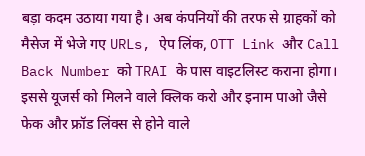बड़ा कदम उठाया गया है। अब कंपनियों की तरफ से ग्राहकों को मैसेज में भेजे गए URLs, ऐप लिंक, OTT Link और Call Back Number को TRAI के पास वाइटलिस्ट कराना होगा। इससे यूजर्स को मिलने वाले क्लिक करो और इनाम पाओ जैसे फेक और फ्रॉड लिंक्स से होने वाले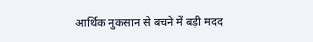आर्थिक नुकसान से बचने में बड़ी मदद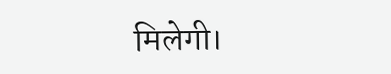मिलेगी।